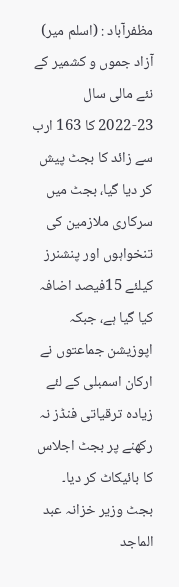مظفرآباد : (اسلم میر) آزاد جموں و کشمیر کے نئے مالی سال 23-2022 کا 163 ارب سے زائد کا بجٹ پیش کر دیا گیا، بجٹ میں سرکاری ملازمین کی تنخواہوں اور پنشنرز کیلئے 15فیصد اضافہ کیا گیا ہے، جبکہ اپوزیشن جماعتوں نے ارکان اسمبلی کے لئے زیادہ ترقیاتی فنڈز نہ رکھنے پر بجٹ اجلاس کا بائیکاٹ کر دیا۔
بجٹ وزیر خزانہ عبد الماجد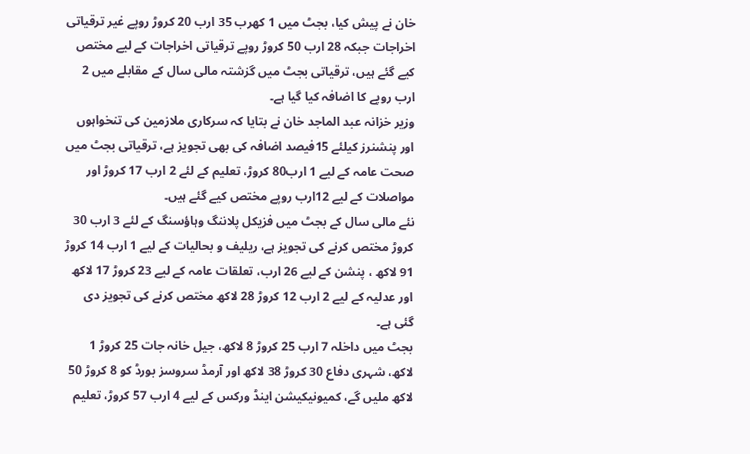خان نے پیش کیا، بجٹ میں 1 کھرب 35 ارب 20 کروڑ روپے غیر ترقیاتی اخراجات جبکہ 28 ارب 50 کروڑ روپے ترقیاتی اخراجات کے لیے مختص کیے گئے ہیں، ترقیاتی بجٹ میں گزشتہ مالی سال کے مقابلے میں 2 ارب روپے کا اضافہ کیا گیا ہے۔
وزیر خزانہ عبد الماجد خان نے بتایا کہ سرکاری ملازمین کی تنخواہوں اور پنشنرز کیلئے 15فیصد اضافہ کی بھی تجویز ہے، ترقیاتی بجٹ میں صحت عامہ کے لیے 1 ارب80 کروڑ، تعلیم کے لئے 2 ارب 17 کروڑ اور مواصلات کے لیے 12ارب روپے مختص کیے گئے ہیں۔
نئے مالی سال کے بجٹ میں فزیکل پلاننگ وہاؤسنگ کے لئے 3 ارب 30 کروڑ مختص کرنے کی تجویز ہے، ریلیف و بحالیات کے لیے 1 ارب 14 کروڑ 91 لاکھ ، پنشن کے لیے 26 ارب، تعلقات عامہ کے لیے 23 کروڑ 17 لاکھ اور عدلیہ کے لیے 2 ارب 12 کروڑ 28 لاکھ مختص کرنے کی تجویز دی گئی ہے۔
بجٹ میں داخلہ 7 ارب 25 کروڑ 8 لاکھ، جیل خانہ جات 25 کروڑ 1 لاکھ، شہری دفاع 30 کروڑ 38 لاکھ اور آرمڈ سروسز بورڈ کو 8 کروڑ 50 لاکھ ملیں گے، کمیونیکیشن اینڈ ورکس کے لیے 4 ارب 57 کروڑ، تعلیم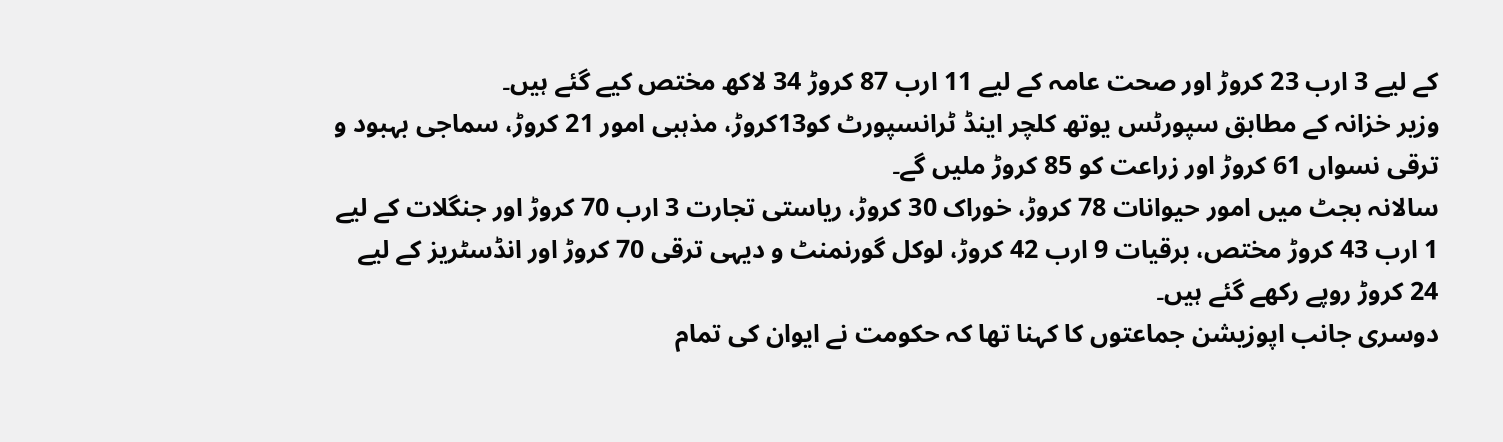کے لیے 3 ارب 23 کروڑ اور صحت عامہ کے لیے 11 ارب 87 کروڑ 34 لاکھ مختص کیے گئے ہیں۔
وزیر خزانہ کے مطابق سپورٹس یوتھ کلچر اینڈ ٹرانسپورٹ کو13کروڑ، مذہبی امور 21 کروڑ، سماجی بہبود و ترقی نسواں 61 کروڑ اور زراعت کو 85 کروڑ ملیں گے۔
سالانہ بجٹ میں امور حیوانات 78 کروڑ، خوراک 30 کروڑ، ریاستی تجارت 3 ارب 70 کروڑ اور جنگلات کے لیے 1 ارب 43 کروڑ مختص، برقیات 9 ارب 42 کروڑ، لوکل گورنمنٹ و دیہی ترقی 70 کروڑ اور انڈسٹریز کے لیے 24 کروڑ روپے رکھے گئے ہیں۔
دوسری جانب اپوزیشن جماعتوں کا کہنا تھا کہ حکومت نے ایوان کی تمام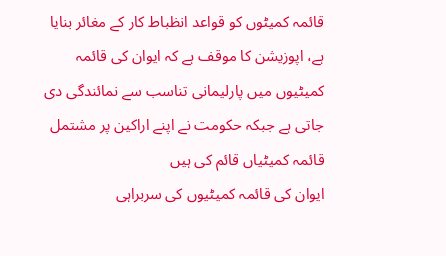قائمہ کمیٹوں کو قواعد انظباط کار کے مغائر بنایا ہے، اپوزیشن کا موقف ہے کہ ایوان کی قائمہ کمیٹیوں میں پارلیمانی تناسب سے نمائندگی دی جاتی ہے جبکہ حکومت نے اپنے اراکین پر مشتمل قائمہ کمیٹیاں قائم کی ہیں
ایوان کی قائمہ کمیٹیوں کی سربراہی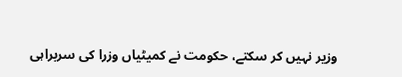وزیر نہیں کر سکتے، حکومت نے کمیٹیاں وزرا کی سربراہی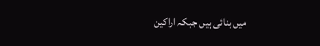میں بنائی ہیں جبکہ اراکین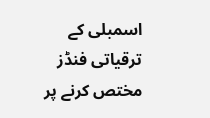اسمبلی کے ترقیاتی فنڈز مختص کرنے پر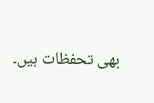بھی تحفظات ہیں۔